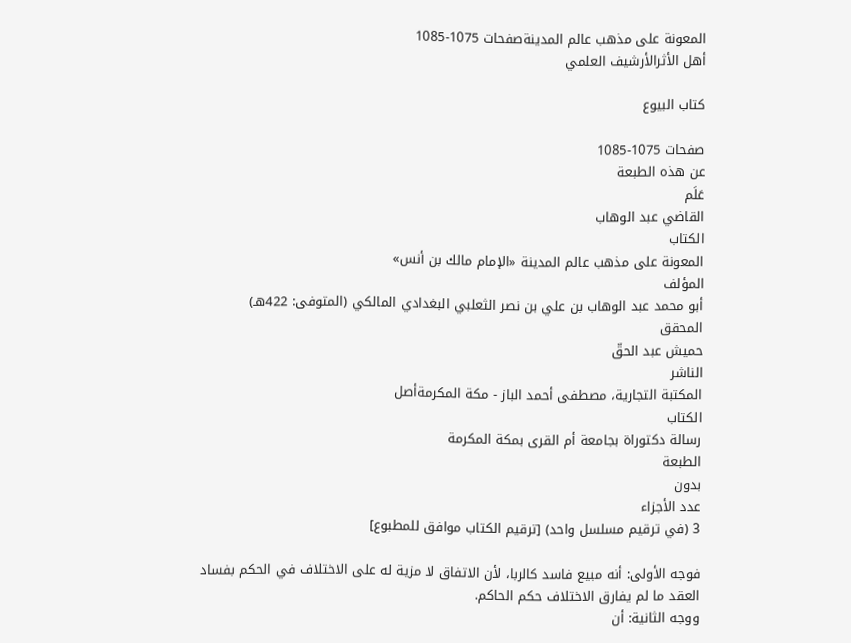المعونة على مذهب عالم المدينةصفحات 1075-1085
أهل الأثرالأرشيف العلمي

كتاب البيوع

صفحات 1075-1085
عن هذه الطبعة
عَلَم
القاضي عبد الوهاب
الكتاب
المعونة على مذهب عالم المدينة «الإمام مالك بن أنس»
المؤلف
أبو محمد عبد الوهاب بن علي بن نصر الثعلبي البغدادي المالكي (المتوفى: 422هـ)
المحقق
حميش عبد الحقّ
الناشر
المكتبة التجارية، مصطفى أحمد الباز - مكة المكرمةأصل
الكتاب
رسالة دكتوراة بجامعة أم القرى بمكة المكرمة
الطبعة
بدون
عدد الأجزاء
3 (في ترقيم مسلسل واحد) [ترقيم الكتاب موافق للمطبوع]

فوجه الأولى: أنه مبيع فاسد كالربا، لأن الاتفاق لا مزية له على الاختلاف في الحكم بفساد العقد ما لم يفارق الاختلاف حكم الحاكم.
ووجه الثانية: أن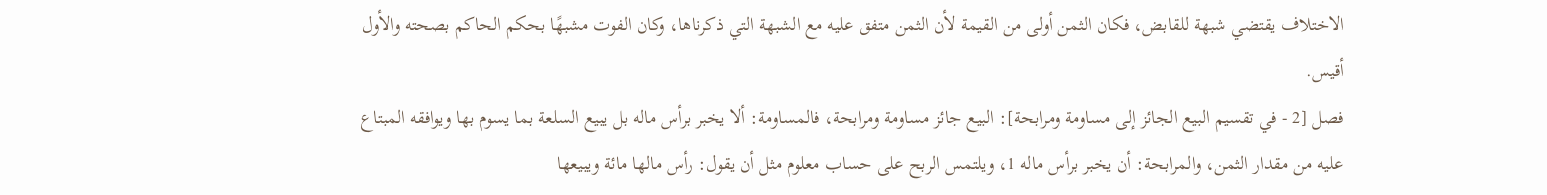الاختلاف يقتضي شبهة للقابض، فكان الثمن أولى من القيمة لأن الثمن متفق عليه مع الشبهة التي ذكرناها، وكان الفوت مشبهًا بحكم الحاكم بصحته والأول أقيس.
فصل [2 - في تقسيم البيع الجائز إلى مساومة ومرابحة]: البيع جائز مساومة ومرابحة، فالمساومة: ألا يخبر برأس ماله بل يبيع السلعة بما يسوم بها ويوافقه المبتاع عليه من مقدار الثمن، والمرابحة: أن يخبر برأس ماله 1، ويلتمس الربح على حساب معلوم مثل أن يقول: رأس مالها مائة ويبيعها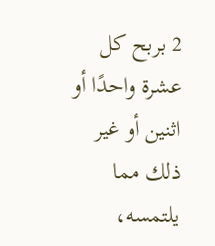2 بربح كل عشرة واحدًا أو اثنين أو غير ذلك مما يلتمسه،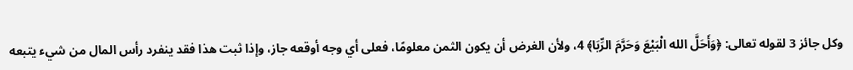وكل جائز 3 لقوله تعالى: ﴿وَأَحَلَّ الله الْبَيْعَ وَحَرَّمَ الرِّبَا﴾ 4، ولأن الغرض أن يكون الثمن معلومًا، فعلى أي وجه أوقعه جاز، وإذا ثبت هذا فقد ينفرد رأس المال من شيء يتبعه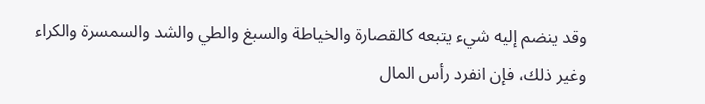وقد ينضم إليه شيء يتبعه كالقصارة والخياطة والسبغ والطي والشد والسمسرة والكراء وغير ذلك، فإن انفرد رأس المال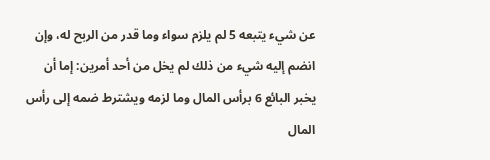عن شيء يتبعه 5 لم يلزم سواء وما قدر من الربح له، وإن انضم إليه شيء من ذلك لم يخل من أحد أمرين: إما أن يخبر البائع 6 برأس المال وما لزمه ويشترط ضمه إلى رأس المال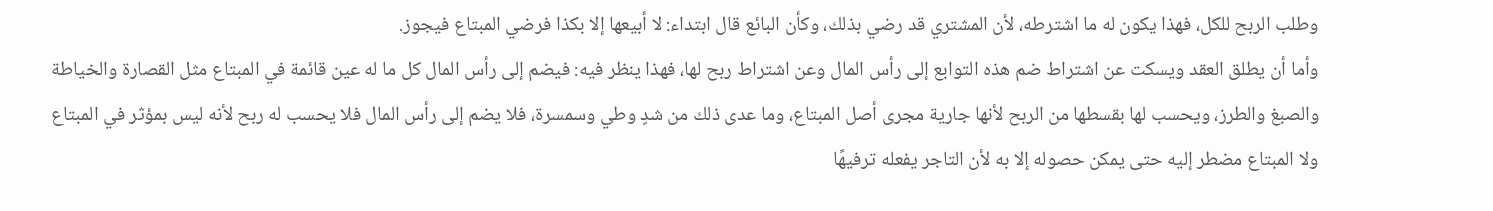وطلب الربح للكل، فهذا يكون له ما اشترطه، لأن المشتري قد رضي بذلك، وكأن البائع قال ابتداء: لا أبيعها إلا بكذا فرضي المبتاع فيجوز.
وأما أن يطلق العقد ويسكت عن اشتراط ضم هذه التوابع إلى رأس المال وعن اشتراط ربح لها، فهذا ينظر فيه: فيضم إلى رأس المال كل ما له عين قائمة في المبتاع مثل القصارة والخياطة والصبغ والطرز، ويحسب لها بقسطها من الربح لأنها جارية مجرى أصل المبتاع، وما عدى ذلك من شدٍ وطي وسمسرة، فلا يضم إلى رأس المال فلا يحسب له ربح لأنه ليس بمؤثر في المبتاع ولا المبتاع مضطر إليه حتى يمكن حصوله إلا به لأن التاجر يفعله ترفيهًا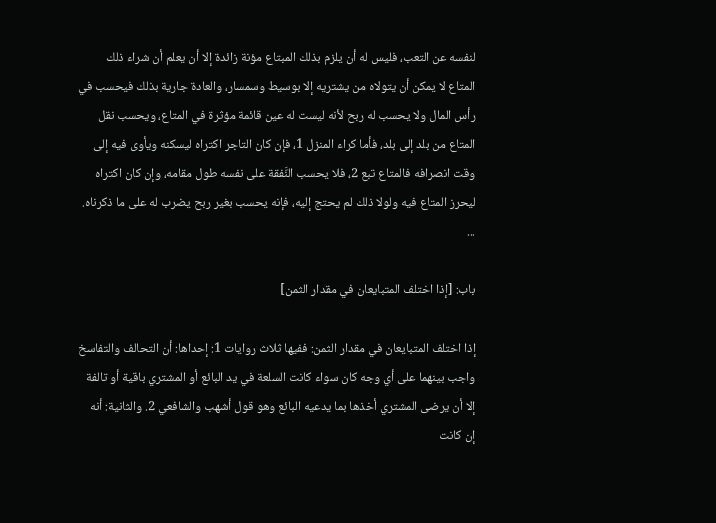لنفسه عن التعب، فليس له أن يلزم بذلك المبتاع مؤنة زائدة إلا أن يعلم أن شراء ذلك المتاع لا يمكن أن يتولاه من يشتريه إلا بوسيط وسمسار، والعادة جارية بذلك فيحسب في رأس المال ولا يحسب له ربح لأنه ليست له عين قائمة مؤثرة في المتاع، ويحسب نقل المتاع من بلد إلى بلد، فأما كراء المنزل 1، فإن كان التاجر اكتراه ليسكنه ويأوى فيه إلى وقت انصرافه فالمتاع تبع 2، فلا يحسب النَّفقة على نفسه طول مقامه، وإن كان اكتراه ليحرز المتاع فيه ولولا ذلك لم يحتج إليه، فإنه يحسب بغير ربح يضرب له على ما ذكرناه.
...

باب: [إذا اختلف المتبايعان في مقدار الثمن]

إذا اختلف المتبايعان في مقدار الثمن: ففيها ثلاث روايات 1: إحداها: أن التحالف والتفاسخ واجب بينهما على أي وجه كان سواء كانت السلعة في يد البائع أو المشتري باقية أو تالفة إلا أن يرضى المشتري أخذها بما يدعيه البائع وهو قول أشهب والشافعي 2. والثانية: أنه إن كانت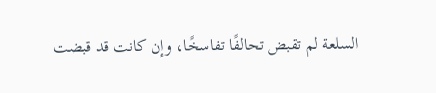السلعة لم تقبض تحالفًا تفاسخًا، وإن كانت قد قبضت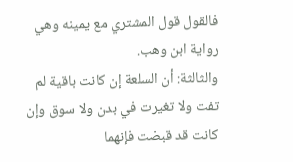فالقول قول المشتري مع يمينه وهي رواية ابن وهب.
والثالثة: أن السلعة إن كانت باقية لم تفت ولا تغيرت في بدن ولا سوق وإن كانت قد قبضت فإنهما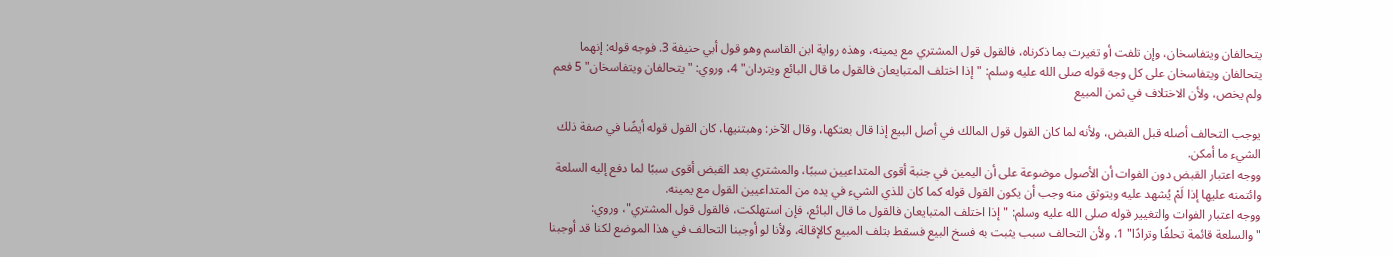يتحالفان ويتفاسخان، وإن تلفت أو تغيرت بما ذكرناه، فالقول قول المشتري مع يمينه، وهذه رواية ابن القاسم وهو قول أبي حنيفة 3. فوجه قوله: إنهما يتحالفان ويتفاسخان على كل وجه قوله صلى الله عليه وسلم: "إذا اختلف المتبايعان فالقول ما قال البائع ويتردان" 4، وروي: "يتحالفان ويتفاسخان" 5 فعم ولم يخص، ولأن الاختلاف في ثمن المبيع

يوجب التحالف أصله قبل القبض، ولأنه لما كان القول قول المالك في أصل البيع إذا قال بعتكها، وقال الآخر: وهبتنيها، كان القول قوله أيضًا في صفة ذلك الشيء ما أمكن.
ووجه اعتبار القبض دون الفوات أن الأصول موضوعة على أن اليمين في جنبة أقوى المتداعيين سببًا، والمشتري بعد القبض أقوى سببًا لما دفع إليه السلعة وائتمنه عليها إذا لَمْ يُشهد عليه ويتوثق منه وجب أن يكون القول قوله كما كان للذي الشيء في يده من المتداعيين القول مع يمينه.
ووجه اعتبار الفوات والتغيير قوله صلى الله عليه وسلم: "إذا اختلف المتبايعان فالقول ما قال البائع، فإن استهلكت، فالقول قول المشتري"، وروي: "والسلعة قائمة تحلفًا وترادًا" 1، ولأن التحالف سبب يثبت به فسخ البيع فسقط بتلف المبيع كالإقالة، ولأنا لو أوجبنا التحالف في هذا الموضع لكنا قد أوجبنا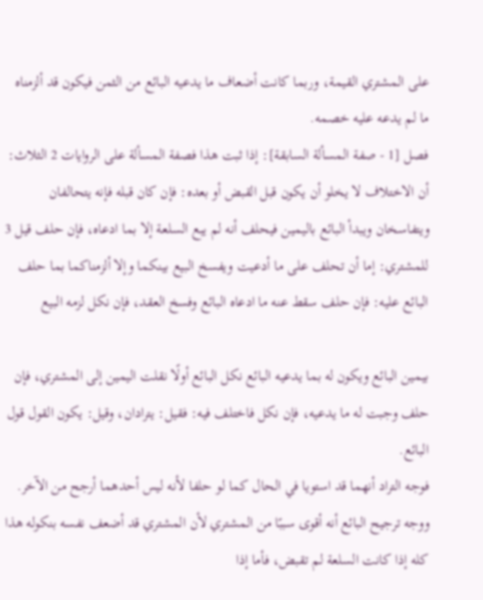على المشتري القيمة، وربما كانت أضعاف ما يدعيه البائع من الثمن فيكون قد ألزمناه ما لم يدعه عليه خصمه.
فصل [1 - صفة المسألة السابقة]: إذا ثبت هذا فصفة المسألة على الروايات 2 الثلاث: أن الاختلاف لا يخلو أن يكون قبل القبض أو بعده: فإن كان قبله فإنه يتحالفان ويتفاسخان ويبدأ البائع باليمين فيحلف أنه لم يبع السلعة إلا بما ادعاه، فإن حلف قيل 3 للمشتري: إما أن تحلف على ما أدعيت ويفسخ البيع بينكما وإلا ألزمناكما بما حلف البائع عليه: فإن حلف سقط عنه ما ادعاه البائع وفسخ العقد، فإن نكل لزمه البيع

بيمين البائع ويكون له بما يدعيه البائع نكل البائع أولًا نقلت اليمين إلى المشتري، فإن حلف وجبت له ما يدعيه، فإن نكل فاختلف فيه: فقيل: يترادان، وقيل: يكون القول قول البائع.
فوجه التراد أنهما قد استويا في الحال كما لو حلفا لأنه ليس أحدهما أرجح من الآخر.
ووجه ترجيح البائع أنه أقوى سببًا من المشتري لأن المشتري قد أضعف نفسه بنكوله هذا كله إذا كانت السلعة لم تقبض، فأما إذا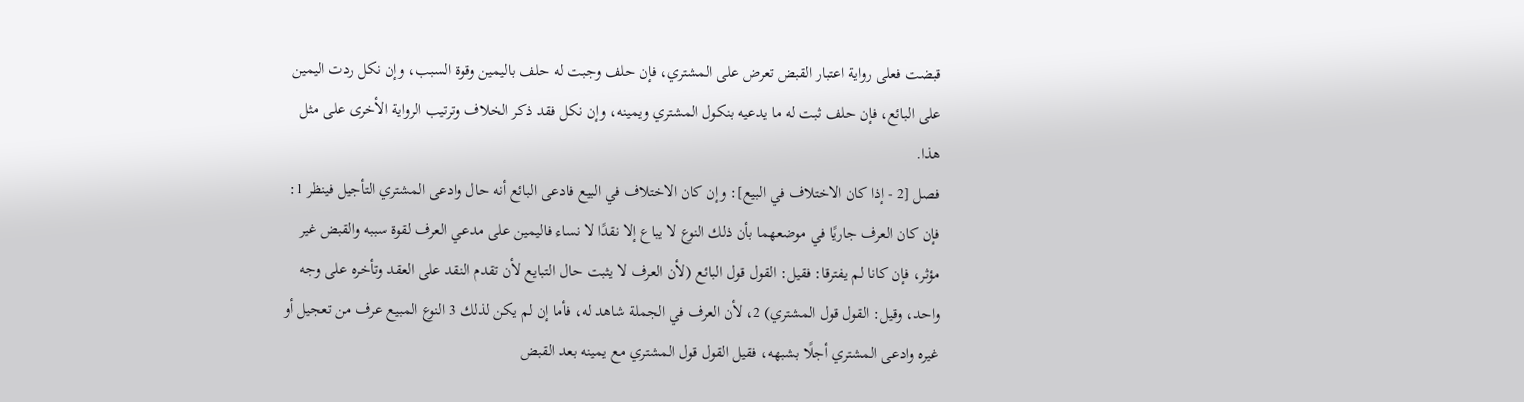قبضت فعلى رواية اعتبار القبض تعرض على المشتري، فإن حلف وجبت له حلف باليمين وقوة السبب، وإن نكل ردت اليمين على البائع، فإن حلف ثبت له ما يدعيه بنكول المشتري ويمينه، وإن نكل فقد ذكر الخلاف وترتيب الرواية الأخرى على مثل هذا.
فصل [2 - إذا كان الاختلاف في البيع]: وإن كان الاختلاف في البيع فادعى البائع أنه حال وادعى المشتري التأجيل فينظر 1: فإن كان العرف جاريًا في موضعهما بأن ذلك النوع لا يباع إلا نقدًا لا نساء فاليمين على مدعي العرف لقوة سببه والقبض غير مؤثر، فإن كانا لم يفترقا: فقيل: القول قول البائع (لأن العرف لا يثبت حال التبايع لأن تقدم النقد على العقد وتأخره على وجه واحد، وقيل: القول قول المشتري) 2، لأن العرف في الجملة شاهد له، فأما إن لم يكن لذلك 3 النوع المبيع عرف من تعجيل أو غيره وادعى المشتري أجلًا بشبهه، فقيل القول قول المشتري مع يمينه بعد القبض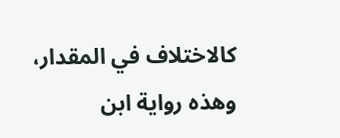كالاختلاف في المقدار، وهذه رواية ابن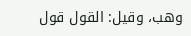وهب، وقيل: القول قول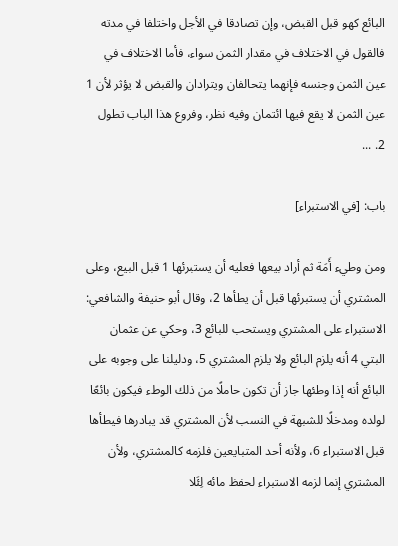البائع كهو قبل القبض، وإن تصادقا في الأجل واختلفا في مدته فالقول في الاختلاف في مقدار الثمن سواء، فأما الاختلاف في عين الثمن وجنسه فإنهما يتحالفان ويترادان والقبض لا يؤثر لأن 1 عين الثمن لا يقع فيها ائتمان وفيه نظر، وفروع هذا الباب تطول 2. ...

باب: [في الاستبراء]

ومن وطيء أَمَة ثم أراد بيعها فعليه أن يستبرئها 1 قبل البيع، وعلى المشتري أن يستبرئها قبل أن يطأها 2، وقال أبو حنيفة والشافعي: الاستبراء على المشتري ويستحب للبائع 3، وحكي عن عثمان البتي 4 أنه يلزم البائع ولا يلزم المشتري 5، ودليلنا على وجوبه على البائع أنه إذا وطئها جاز أن تكون حاملًا من ذلك الوطء فيكون بائعًا لولده ومدخلًا للشبهة في النسب لأن المشتري قد يبادرها فيطأها قبل الاستبراء 6، ولأنه أحد المتبايعين فلزمه كالمشتري، ولأن المشتري إنما لزمه الاستبراء لحفظ مائه لِئَلا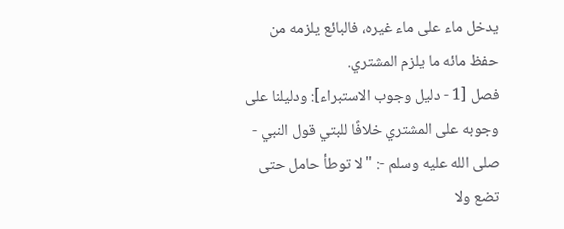يدخل ماء على ماء غيره، فالبائع يلزمه من حفظ مائه ما يلزم المشتري.
فصل [1 - دليل وجوب الاستبراء]: ودليلنا على وجوبه على المشتري خلافًا للبتي قول النبي - صلى الله عليه وسلم -: "لا توطأ حامل حتى تضع ولا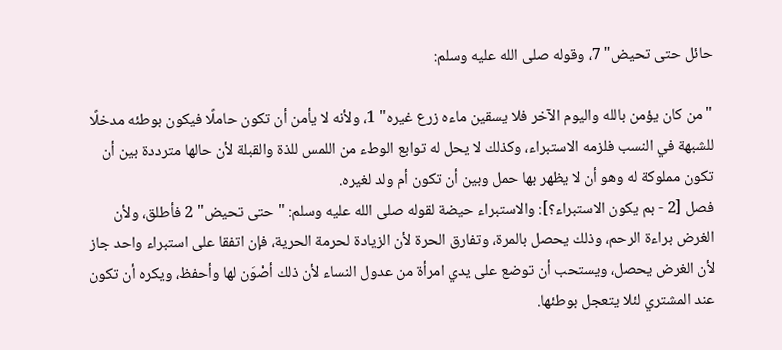حائل حتى تحيض" 7، وقوله صلى الله عليه وسلم:

"من كان يؤمن بالله واليوم الآخر فلا يسقين ماءه زرع غيره" 1، ولأنه لا يأمن أن تكون حاملًا فيكون بوطئه مدخلًا للشبهة في النسب فلزمه الاستبراء، وكذلك لا يحل له توابع الوطء من اللمس للذة والقبلة لأن حالها مترددة بين أن تكون مملوكة له وهو أن لا يظهر بها حمل وبين أن تكون أم ولد لغيره.
فصل [2 - بم يكون الاستبراء؟]: والاستبراء حيضة لقوله صلى الله عليه وسلم: "حتى تحيض" 2 فأطلق، ولأن الغرض براءة الرحم، وذلك يحصل بالمرة، وتفارق الحرة لأن الزيادة لحرمة الحرية، فإن اتفقا على استبراء واحد جاز لأن الغرض يحصل، ويستحب أن توضع على يدي امرأة من عدول النساء لأن ذلك أصْوَن لها وأحفظ، ويكره أن تكون عند المشتري لئلا يتعجل بوطئها.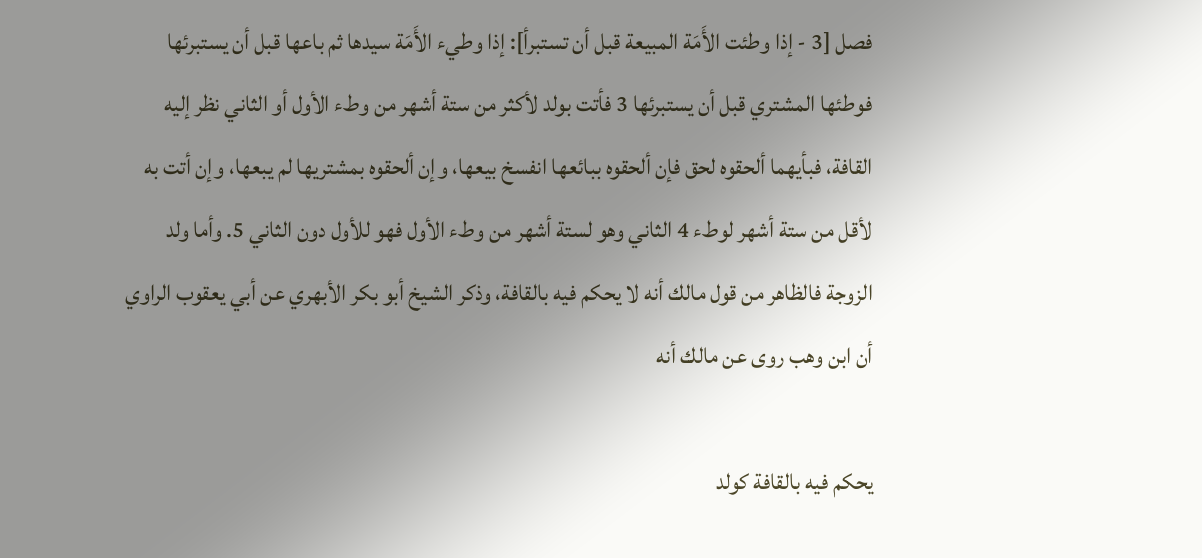فصل [3 - إذا وطئت الأَمَة المبيعة قبل أن تستبرأ]: إذا وطيء الأَمَة سيدها ثم باعها قبل أن يستبرئها فوطئها المشتري قبل أن يستبرئها 3 فأتت بولد لأكثر من ستة أشهر من وطء الأول أو الثاني نظر إليه القافة، فبأيهما ألحقوه لحق فإن ألحقوه ببائعها انفسخ بيعها، وإن ألحقوه بمشتريها لم يبعها، وإن أتت به لأقل من ستة أشهر لوطء 4 الثاني وهو لستة أشهر من وطء الأول فهو للأول دون الثاني 5. وأما ولد الزوجة فالظاهر من قول مالك أنه لا يحكم فيه بالقافة، وذكر الشيخ أبو بكر الأبهري عن أبي يعقوب الراوي أن ابن وهب روى عن مالك أنه

يحكم فيه بالقافة كولد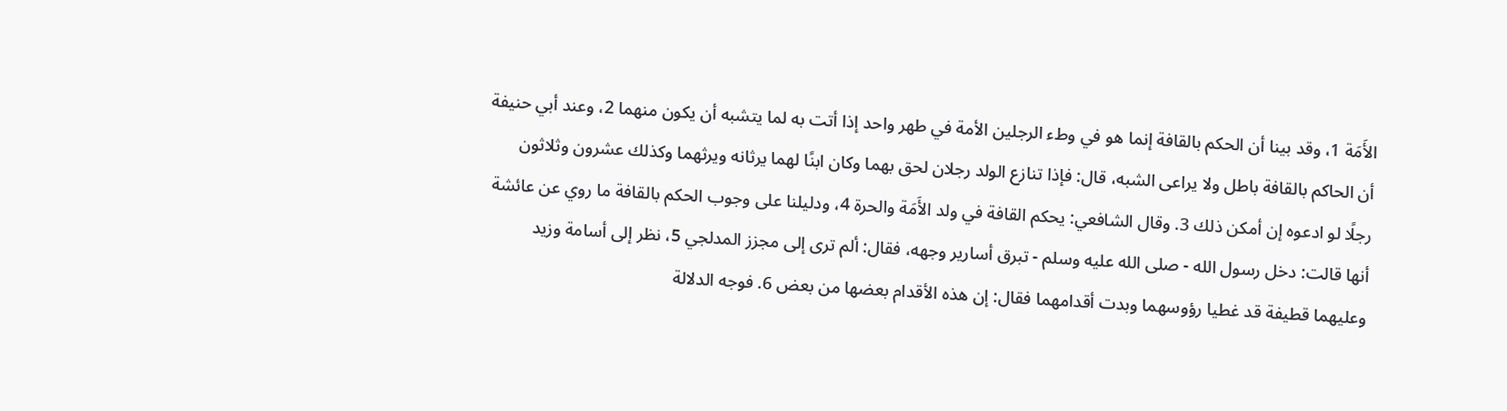الأَمَة 1، وقد بينا أن الحكم بالقافة إنما هو في وطء الرجلين الأمة في طهر واحد إذا أتت به لما يتشبه أن يكون منهما 2، وعند أبي حنيفة أن الحاكم بالقافة باطل ولا يراعى الشبه، قال: فإذا تنازع الولد رجلان لحق بهما وكان ابنًا لهما يرثانه ويرثهما وكذلك عشرون وثلاثون رجلًا لو ادعوه إن أمكن ذلك 3. وقال الشافعي: يحكم القافة في ولد الأَمَة والحرة 4، ودليلنا على وجوب الحكم بالقافة ما روي عن عائشة أنها قالت: دخل رسول الله - صلى الله عليه وسلم - تبرق أسارير وجهه، فقال: ألم ترى إلى مجزز المدلجي 5، نظر إلى أسامة وزيد وعليهما قطيفة قد غطيا رؤوسهما وبدت أقدامهما فقال: إن هذه الأقدام بعضها من بعض 6. فوجه الدلالة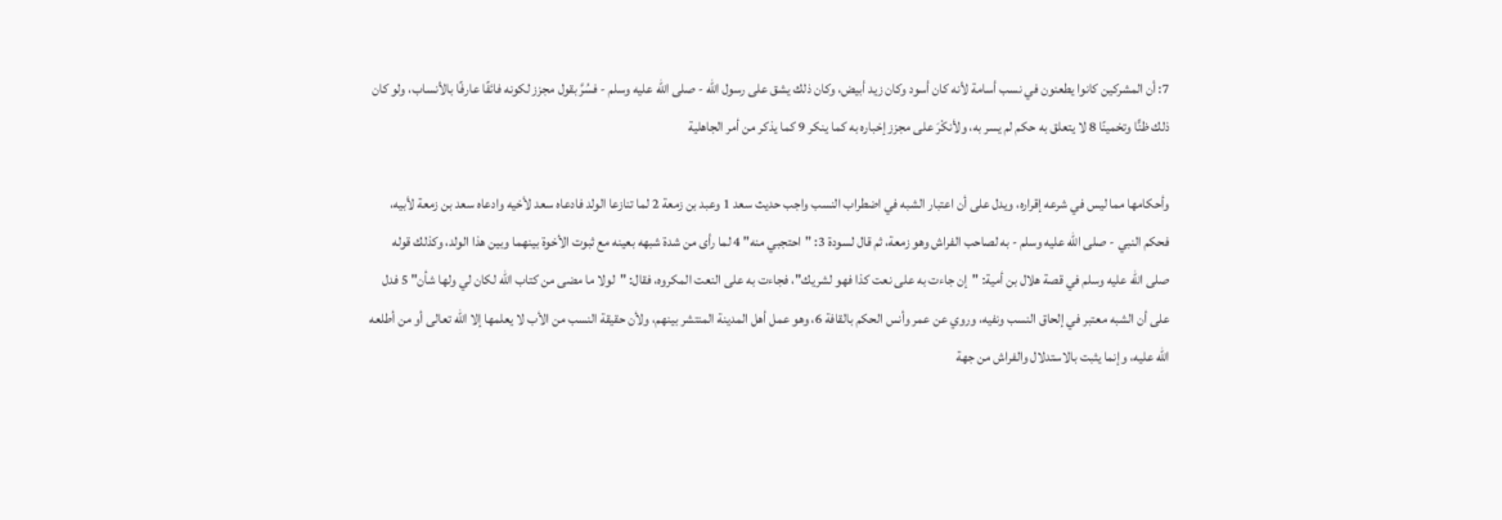7: أن المشركين كانوا يطعنون في نسب أسامة لأنه كان أسود وكان زيد أبيض، وكان ذلك يشق على رسول الله - صلى الله عليه وسلم - فسُرَّ بقول مجزز لكونه فائفًا عارفًا بالأنساب، ولو كان ذلك ظنًّا وتخمينًا 8 لا يتعلق به حكم لم يسر به، ولأنكْرَ على مجزز إخباره به كما ينكر 9 كما يذكر من أمر الجاهلية

وأحكامها مما ليس في شرعه إقراره، ويدل على أن اعتبار الشبه في اضطراب النسب واجب حديث سعد 1 وعبد بن زمعة 2 لما تنازعا الولد فادعاه سعد لأخيه وادعاه سعد بن زمعة لأبيه، فحكم النبي - صلى الله عليه وسلم - به لصاحب الفراش وهو زمعة، ثم قال لسودة 3: "احتجبي منه" 4 لما رأى من شدة شبهه بعينه مع ثبوت الأخوة بينهما وبين هذا الولد، وكذلك قوله صلى الله عليه وسلم في قصة هلال بن أمية: "إن جاءت به على نعت كذا فهو لشريك"، فجاءت به على النعت المكروه، فقال: "لولا ما مضى من كتاب الله لكان لي ولها شأن" 5 فدل على أن الشبه معتبر في إلحاق النسب ونفيه، وروي عن عمر وأنس الحكم بالقافة 6، وهو عمل أهل المدينة المنتشر بينهم، ولأن حقيقة النسب من الأب لا يعلمها إلا الله تعالى أو من أطلعه الله عليه، وإنما يثبت بالاستدلال والفراش من جهة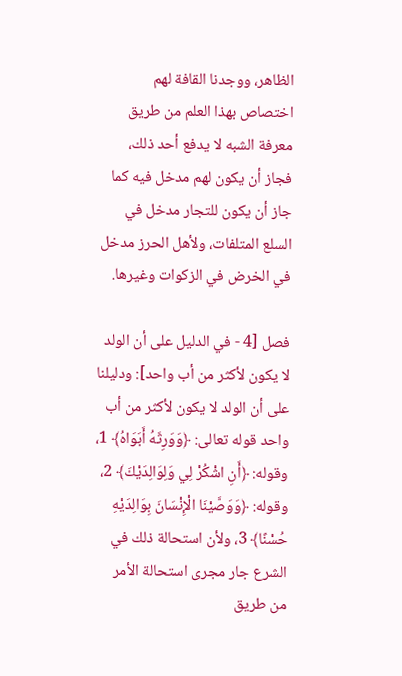الظاهر، ووجدنا القافة لهم اختصاص بهذا العلم من طريق معرفة الشبه لا يدفع أحد ذلك، فجاز أن يكون لهم مدخل فيه كما جاز أن يكون للتجار مدخل في السلع المتلفات، ولأهل الحرز مدخل في الخرض في الزكوات وغيرها.

فصل [4 - في الدليل على أن الولد لا يكون لأكثر من أب واحد]: ودليلنا على أن الولد لا يكون لأكثر من أب واحد قوله تعالى: ﴿وَوَرِثَهُ أَبَوَاهُ﴾ 1، وقوله: ﴿أَنِ اشْكُرْ لِي وَلِوَالِدَيْكَ﴾ 2، وقوله: ﴿وَوَصَّيْنَا الْإِنْسَانَ بِوَالِدَيْهِ حُسْنًا﴾ 3، ولأن استحالة ذلك في الشرع جار مجرى استحالة الأمر من طريق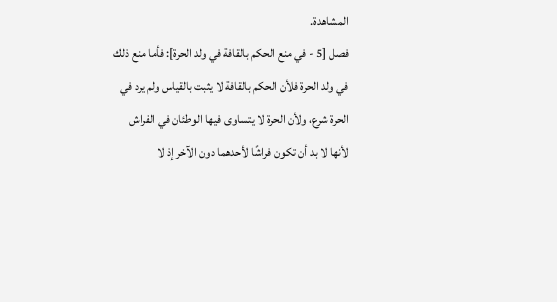المشاهدة.
فصل [5 - في منع الحكم بالقافة في ولد الحرة]: فأما منع ذلك في ولد الحرة فلأن الحكم بالقافة لا يثبت بالقياس ولم يرد في الحرة شرع، ولأن الحرة لا يتساوى فيها الوطئان في الفراش لأنها لا بد أن تكون فراشًا لأحدهما دون الآخر إذ لا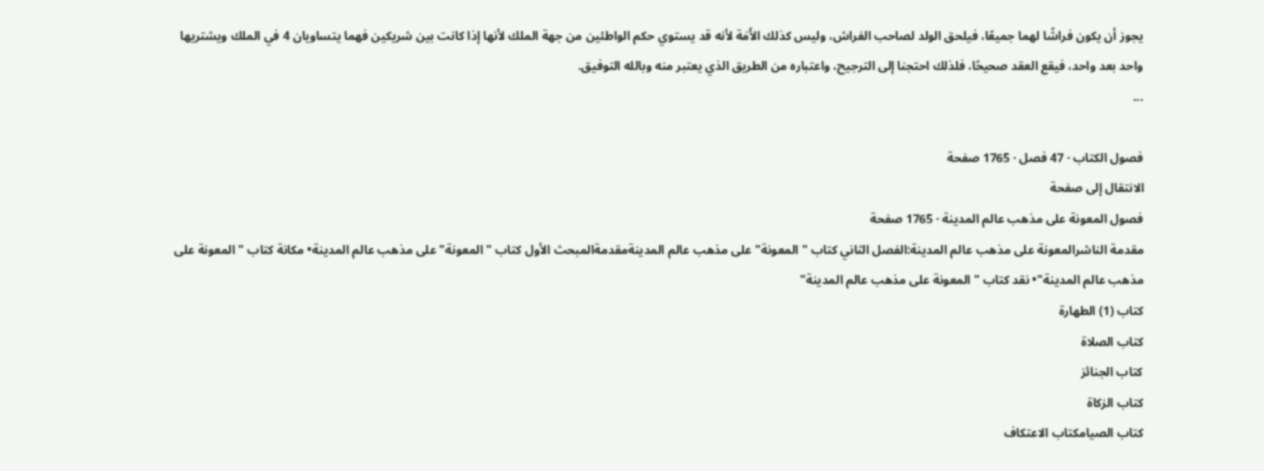يجوز أن يكون فراشًا لهما جميعًا، فيلحق الولد لصاحب الفراش، وليس كذلك الأَمَة لأنه قد يستوي حكم الواطئين من جهة الملك لأنها إذا كانت بين شريكين فهما يتساويان 4 في الملك ويشتريها واحد بعد واحد، فيقع العقد صحيحًا، فلذلك احتجنا إلى الترجيح، واعتباره من الطريق الذي يعتبر منه وبالله التوفيق.
...

فصول الكتاب · 47 فصل · 1765 صفحة
الانتقال إلى صفحة
فصول المعونة على مذهب عالم المدينة · 1765 صفحة
مقدمة الناشرالمعونة على مذهب عالم المدينة:الفصل الثاني كتاب "المعونة" على مذهب عالم المدينةمقدمةالمبحث الأول كتاب "المعونة" على مذهب عالم المدينة• مكانة كتاب "المعونة على مذهب عالم المدينة"• نقد كتاب "المعونة على مذهب عالم المدينة"
كتاب (1) الطهارة
كتاب الصلاة
كتاب الجنائز
كتاب الزكاة
كتاب الصيامكتاب الاعتكاف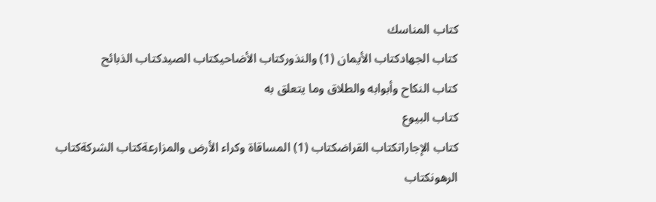كتاب المناسك
كتاب الجهادكتاب الأيمان (1) والنذوركتاب الأضاحيكتاب الصيدكتاب الذبائح
كتاب النكاح وأبوابه والطلاق وما يتعلق به
كتاب البيوع
كتاب الإجاراتكتاب القراضكتاب (1) المساقاة وكراء الأرض والمزارعةكتاب الشركةكتاب الرهونكتاب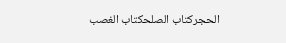الحجركتاب الصلحكتاب الغصب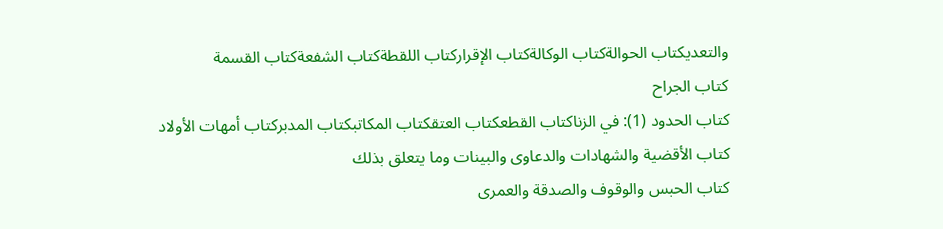والتعديكتاب الحوالةكتاب الوكالةكتاب الإقراركتاب اللقطةكتاب الشفعةكتاب القسمة
كتاب الجراح
كتاب الحدود (1): في الزناكتاب القطعكتاب العتقكتاب المكاتبكتاب المدبركتاب أمهات الأولاد
كتاب الأقضية والشهادات والدعاوى والبينات وما يتعلق بذلك
كتاب الحبس والوقوف والصدقة والعمرى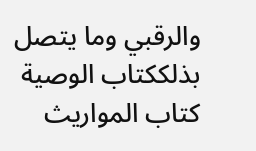والرقبي وما يتصل بذلككتاب الوصية
كتاب المواريث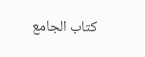كتاب الجامع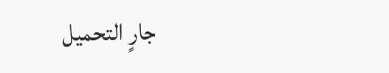جارٍ التحميل